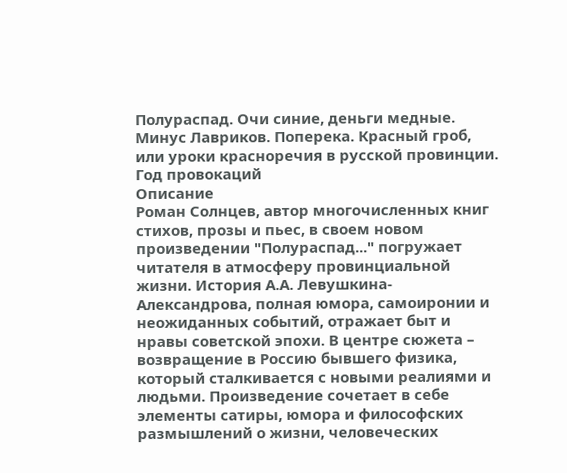Полураспад. Очи синие, деньги медные. Минус Лавриков. Поперека. Красный гроб, или уроки красноречия в русской провинции. Год провокаций
Описание
Роман Солнцев, автор многочисленных книг стихов, прозы и пьес, в своем новом произведении "Полураспад..." погружает читателя в атмосферу провинциальной жизни. История А.А. Левушкина-Александрова, полная юмора, самоиронии и неожиданных событий, отражает быт и нравы советской эпохи. В центре сюжета – возвращение в Россию бывшего физика, который сталкивается с новыми реалиями и людьми. Произведение сочетает в себе элементы сатиры, юмора и философских размышлений о жизни, человеческих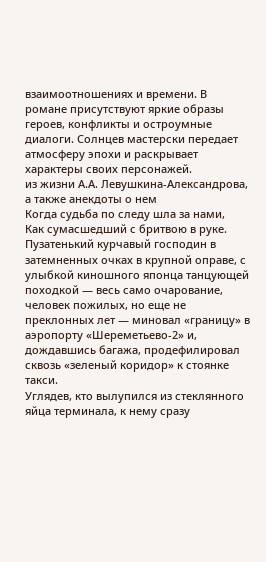взаимоотношениях и времени. В романе присутствуют яркие образы героев, конфликты и остроумные диалоги. Солнцев мастерски передает атмосферу эпохи и раскрывает характеры своих персонажей.
из жизни А.А. Левушкина-Александрова,
а также анекдоты о нем
Когда судьба по следу шла за нами,
Как сумасшедший с бритвою в руке.
Пузатенький курчавый господин в затемненных очках в крупной оправе, с улыбкой киношного японца танцующей походкой — весь само очарование, человек пожилых, но еще не преклонных лет — миновал «границу» в аэропорту «Шереметьево-2» и, дождавшись багажа, продефилировал сквозь «зеленый коридор» к стоянке такси.
Углядев, кто вылупился из стеклянного яйца терминала, к нему сразу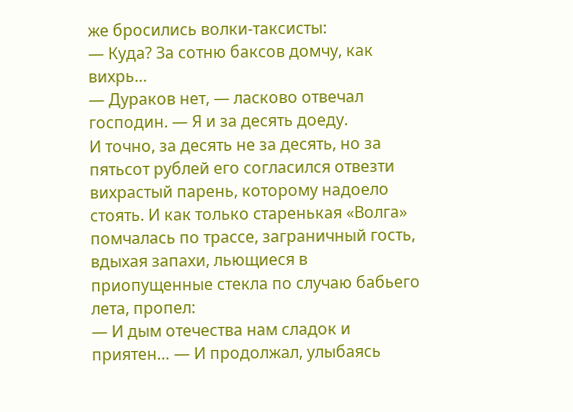же бросились волки-таксисты:
— Куда? За сотню баксов домчу, как вихрь…
— Дураков нет, — ласково отвечал господин. — Я и за десять доеду.
И точно, за десять не за десять, но за пятьсот рублей его согласился отвезти вихрастый парень, которому надоело стоять. И как только старенькая «Волга» помчалась по трассе, заграничный гость, вдыхая запахи, льющиеся в приопущенные стекла по случаю бабьего лета, пропел:
— И дым отечества нам сладок и приятен… — И продолжал, улыбаясь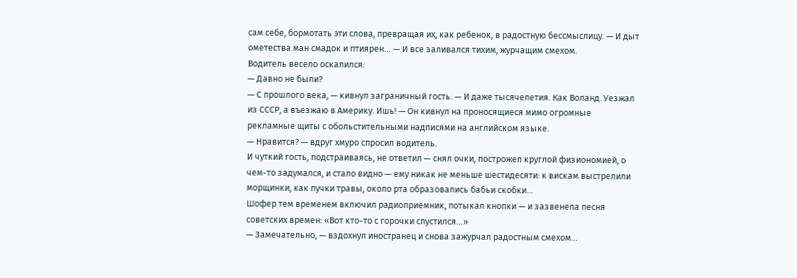сам себе, бормотать эти слова, превращая их, как ребенок, в радостную бессмыслицу. — И дыт ометества ман смадок и птиярен… — И все заливался тихим, журчащим смехом.
Водитель весело оскалился:
— Давно не были?
— С прошлого века, — кивнул заграничный гость. — И даже тысячелетия. Как Воланд. Уезжал из СССР, а въезжаю в Америку. Ишь! — Он кивнул на проносящиеся мимо огромные рекламные щиты с обольстительными надписями на английском языке.
— Нравится? — вдруг хмуро спросил водитель.
И чуткий гость, подстраиваясь, не ответил — снял очки, построжел круглой физиономией, о чем-то задумался, и стало видно — ему никак не меньше шестидесяти: к вискам выстрелили морщинки, как пучки травы, около рта образовались бабьи скобки…
Шофер тем временем включил радиоприемник, потыкал кнопки — и зазвенела песня советских времен: «Вот кто-то с горочки спустился…»
— Замечательно, — вздохнул иностранец и снова зажурчал радостным смехом…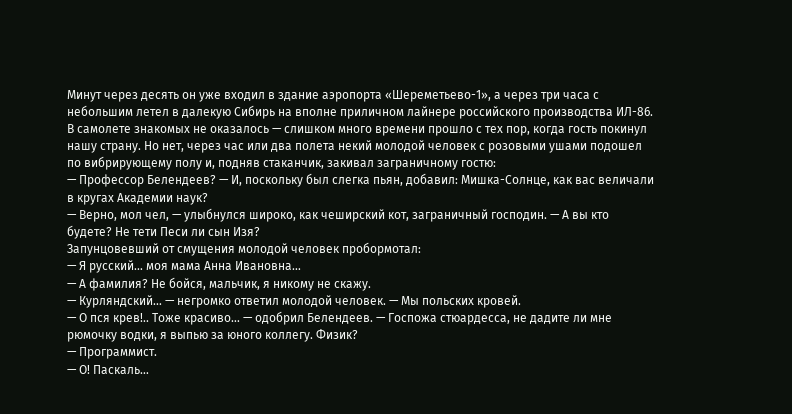Минут через десять он уже входил в здание аэропорта «Шереметьево-1», а через три часа с небольшим летел в далекую Сибирь на вполне приличном лайнере российского производства ИЛ-86.
В самолете знакомых не оказалось — слишком много времени прошло с тех пор, когда гость покинул нашу страну. Но нет, через час или два полета некий молодой человек с розовыми ушами подошел по вибрирующему полу и, подняв стаканчик, закивал заграничному гостю:
— Профессор Белендеев? — И, поскольку был слегка пьян, добавил: Мишка-Солнце, как вас величали в кругах Академии наук?
— Верно, мол чел, — улыбнулся широко, как чеширский кот, заграничный господин. — А вы кто будете? Не тети Песи ли сын Изя?
Запунцовевший от смущения молодой человек пробормотал:
— Я русский… моя мама Анна Ивановна…
— А фамилия? Не бойся, мальчик, я никому не скажу.
— Курляндский… — негромко ответил молодой человек. — Мы польских кровей.
— О пся крев!.. Тоже красиво… — одобрил Белендеев. — Госпожа стюардесса, не дадите ли мне рюмочку водки, я выпью за юного коллегу. Физик?
— Программист.
— О! Паскаль…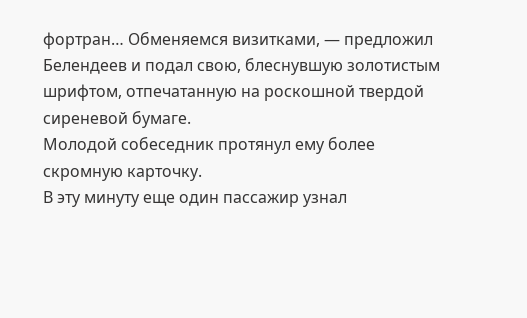фортран… Обменяемся визитками, — предложил Белендеев и подал свою, блеснувшую золотистым шрифтом, отпечатанную на роскошной твердой сиреневой бумаге.
Молодой собеседник протянул ему более скромную карточку.
В эту минуту еще один пассажир узнал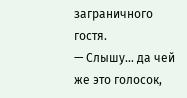заграничного гостя.
— Слышу… да чей же это голосок,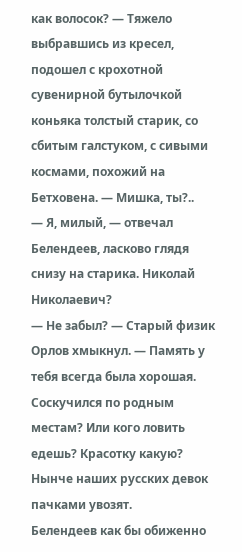как волосок? — Тяжело выбравшись из кресел, подошел с крохотной сувенирной бутылочкой коньяка толстый старик, со сбитым галстуком, с сивыми космами, похожий на Бетховена. — Мишка, ты?..
— Я, милый, — отвечал Белендеев, ласково глядя снизу на старика. Николай Николаевич?
— Не забыл? — Старый физик Орлов хмыкнул. — Память у тебя всегда была хорошая. Соскучился по родным местам? Или кого ловить едешь? Красотку какую? Нынче наших русских девок пачками увозят.
Белендеев как бы обиженно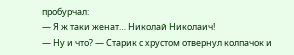пробурчал:
— Я ж таки женат… Николай Николаич!
— Ну и что? — Старик с хрустом отвернул колпачок и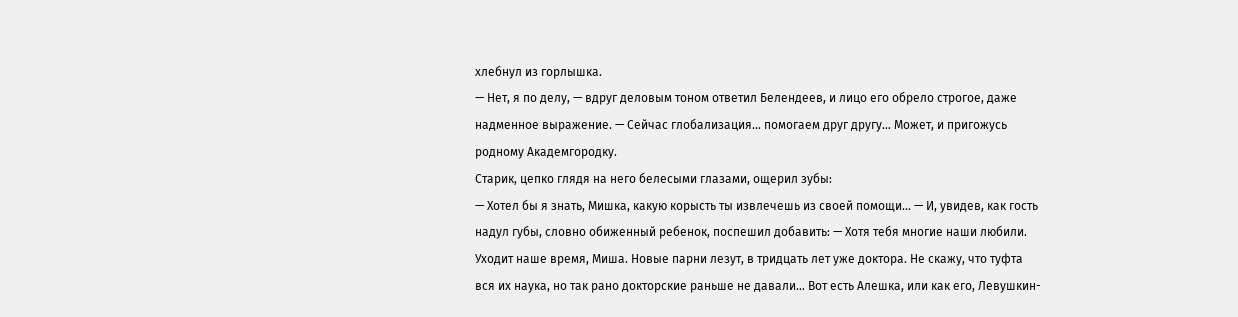хлебнул из горлышка.
— Нет, я по делу, — вдруг деловым тоном ответил Белендеев, и лицо его обрело строгое, даже надменное выражение. — Сейчас глобализация… помогаем друг другу… Может, и пригожусь родному Академгородку.
Старик, цепко глядя на него белесыми глазами, ощерил зубы:
— Хотел бы я знать, Мишка, какую корысть ты извлечешь из своей помощи… — И, увидев, как гость надул губы, словно обиженный ребенок, поспешил добавить: — Хотя тебя многие наши любили. Уходит наше время, Миша. Новые парни лезут, в тридцать лет уже доктора. Не скажу, что туфта вся их наука, но так рано докторские раньше не давали… Вот есть Алешка, или как его, Левушкин-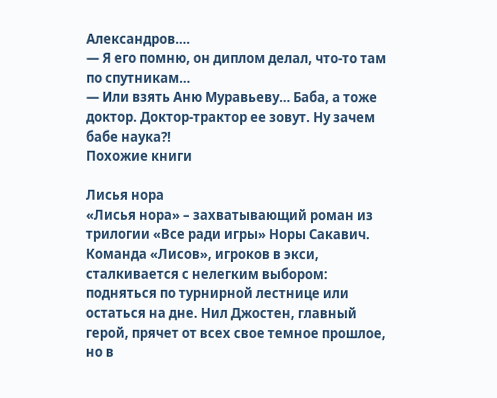Александров….
— Я его помню, он диплом делал, что-то там по спутникам…
— Или взять Аню Муравьеву… Баба, а тоже доктор. Доктор-трактор ее зовут. Ну зачем бабе наука?!
Похожие книги

Лисья нора
«Лисья нора» – захватывающий роман из трилогии «Все ради игры» Норы Сакавич. Команда «Лисов», игроков в экси, сталкивается с нелегким выбором: подняться по турнирной лестнице или остаться на дне. Нил Джостен, главный герой, прячет от всех свое темное прошлое, но в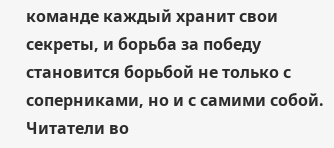команде каждый хранит свои секреты, и борьба за победу становится борьбой не только с соперниками, но и с самими собой. Читатели во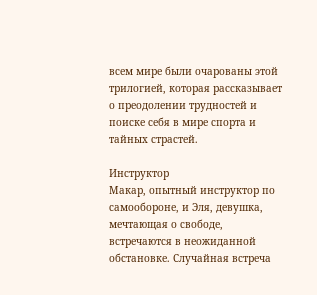всем мире были очарованы этой трилогией, которая рассказывает о преодолении трудностей и поиске себя в мире спорта и тайных страстей.

Инструктор
Макар, опытный инструктор по самообороне, и Эля, девушка, мечтающая о свободе, встречаются в неожиданной обстановке. Случайная встреча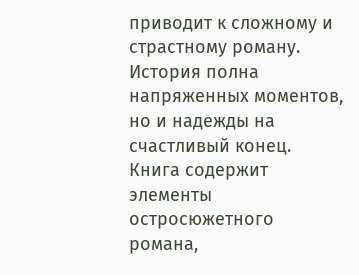приводит к сложному и страстному роману. История полна напряженных моментов, но и надежды на счастливый конец. Книга содержит элементы остросюжетного романа,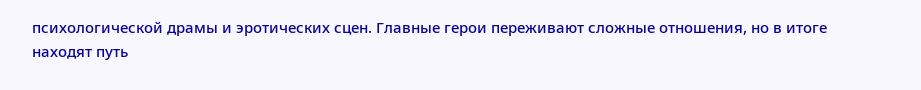психологической драмы и эротических сцен. Главные герои переживают сложные отношения, но в итоге находят путь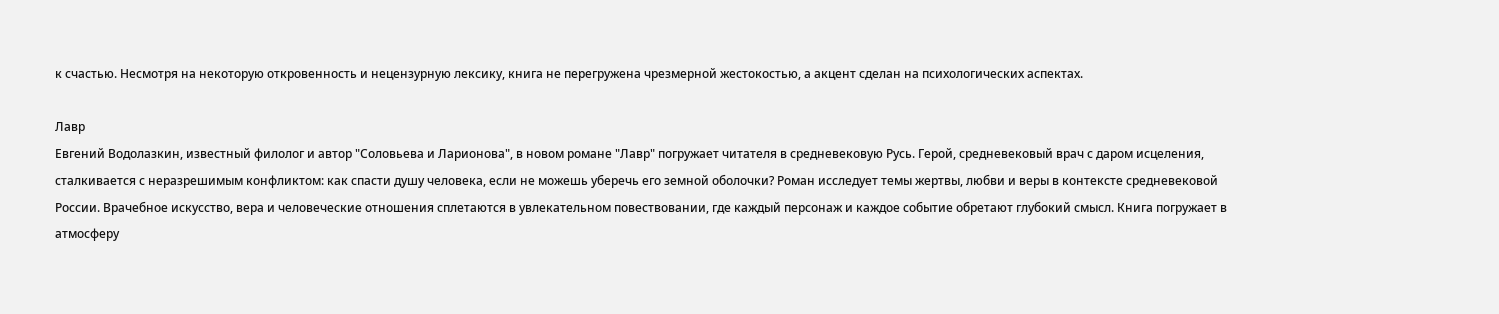к счастью. Несмотря на некоторую откровенность и нецензурную лексику, книга не перегружена чрезмерной жестокостью, а акцент сделан на психологических аспектах.

Лавр
Евгений Водолазкин, известный филолог и автор "Соловьева и Ларионова", в новом романе "Лавр" погружает читателя в средневековую Русь. Герой, средневековый врач с даром исцеления, сталкивается с неразрешимым конфликтом: как спасти душу человека, если не можешь уберечь его земной оболочки? Роман исследует темы жертвы, любви и веры в контексте средневековой России. Врачебное искусство, вера и человеческие отношения сплетаются в увлекательном повествовании, где каждый персонаж и каждое событие обретают глубокий смысл. Книга погружает в атмосферу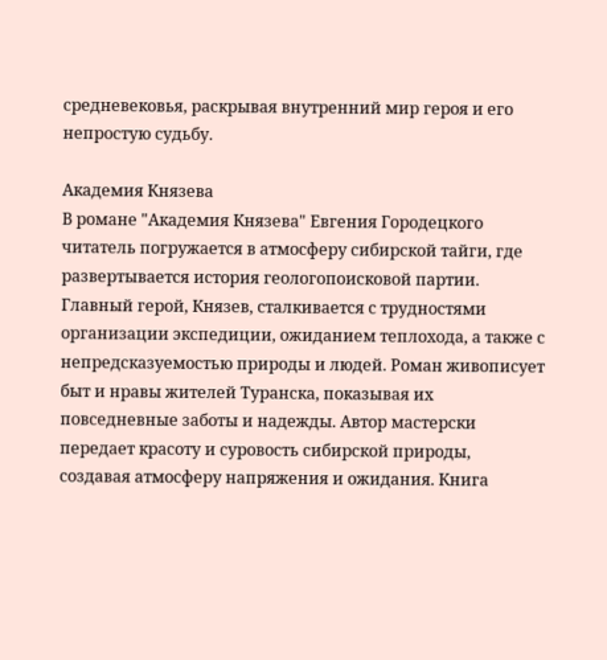средневековья, раскрывая внутренний мир героя и его непростую судьбу.

Академия Князева
В романе "Академия Князева" Евгения Городецкого читатель погружается в атмосферу сибирской тайги, где развертывается история геологопоисковой партии. Главный герой, Князев, сталкивается с трудностями организации экспедиции, ожиданием теплохода, а также с непредсказуемостью природы и людей. Роман живописует быт и нравы жителей Туранска, показывая их повседневные заботы и надежды. Автор мастерски передает красоту и суровость сибирской природы, создавая атмосферу напряжения и ожидания. Книга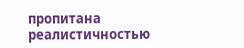пропитана реалистичностью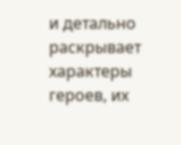и детально раскрывает характеры героев, их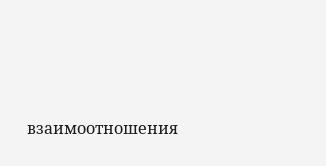взаимоотношения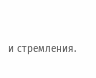и стремления.